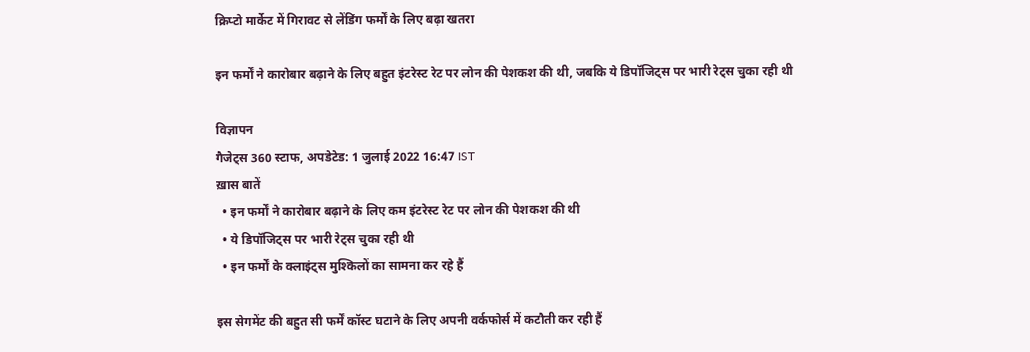क्रिप्टो मार्केट में गिरावट से लेंडिंग फर्मों के लिए बढ़ा खतरा

इन फर्मों ने कारोबार बढ़ाने के लिए बहुत इंटरेस्ट रेट पर लोन की पेशकश की थी, जबकि ये डिपॉजिट्स पर भारी रेट्स चुका रही थी

विज्ञापन
गैजेट्स 360 स्टाफ, अपडेटेड: 1 जुलाई 2022 16:47 IST
ख़ास बातें
  • इन फर्मों ने कारोबार बढ़ाने के लिए कम इंटरेस्ट रेट पर लोन की पेशकश की थी
  • ये डिपॉजिट्स पर भारी रेट्स चुका रही थी
  • इन फर्मों के क्लाइंट्स मुश्किलों का सामना कर रहे हैं

इस सेगमेंट की बहुत सी फर्में कॉस्ट घटाने के लिए अपनी वर्कफोर्स में कटौती कर रही हैं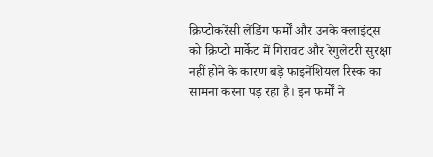क्रिप्टोकरेंसी लेंडिंग फर्मों और उनके क्लाइंट्स को क्रिप्टो मार्केट में गिरावट और रेगुलेटरी सुरक्षा नहीं होने के कारण बड़े फाइनेंशियल रिस्क का सामना करना पड़ रहा है। इन फर्मों ने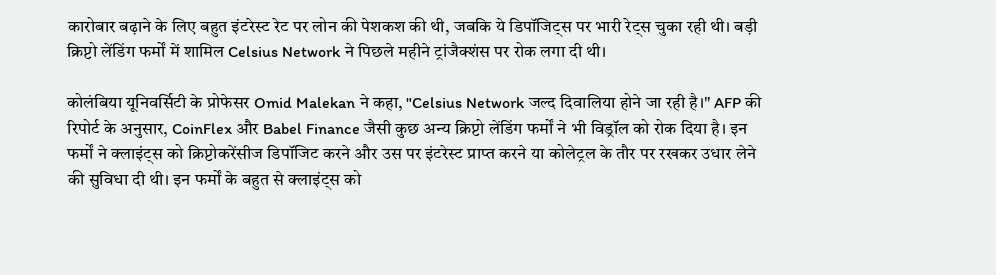कारोबार बढ़ाने के लिए बहुत इंटरेस्ट रेट पर लोन की पेशकश की थी, जबकि ये डिपॉजिट्स पर भारी रेट्स चुका रही थी। बड़ी क्रिप्टो लेंडिंग फर्मों में शामिल Celsius Network ने पिछले महीने ट्रांजैक्शंस पर रोक लगा दी थी।

कोलंबिया यूनिवर्सिटी के प्रोफेसर Omid Malekan ने कहा, "Celsius Network जल्द दिवालिया होने जा रही है।" AFP की रिपोर्ट के अनुसार, CoinFlex और Babel Finance जैसी कुछ अन्य क्रिप्टो लेंडिंग फर्मों ने भी विड्रॉल को रोक दिया है। इन फर्मों ने क्लाइंट्स को क्रिप्टोकरेंसीज डिपॉजिट करने और उस पर इंटरेस्ट प्राप्त करने या कोलेट्रल के तौर पर रखकर उधार लेने की सुविधा दी थी। इन फर्मों के बहुत से क्लाइंट्स को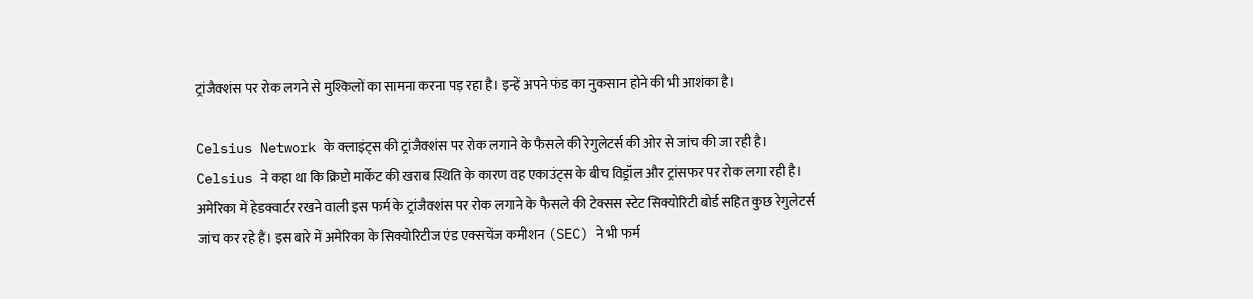ट्रांजैक्शंस पर रोक लगने से मुश्किलों का सामना करना पड़ रहा है। इन्हें अपने फंड का नुकसान होने की भी आशंका है।

Celsius Network के क्लाइंट्स की ट्रांजैक्शंस पर रोक लगाने के फैसले की रेगुलेटर्स की ओर से जांच की जा रही है। Celsius ने कहा था कि क्रिप्टो मार्केट की खराब स्थिति के कारण वह एकाउंट्स के बीच विड्रॉल और ट्रांसफर पर रोक लगा रही है। अमेरिका में हेडक्वार्टर रखने वाली इस फर्म के ट्रांजैक्शंस पर रोक लगाने के फैसले की टेक्सस स्टेट सिक्योरिटी बोर्ड सहित कुछ रेगुलेटर्स जांच कर रहे हैं। इस बारे में अमेरिका के सिक्योरिटीज एंड एक्सचेंज कमीशन (SEC) ने भी फर्म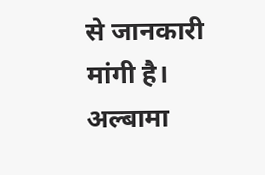से जानकारी मांगी है। अल्बामा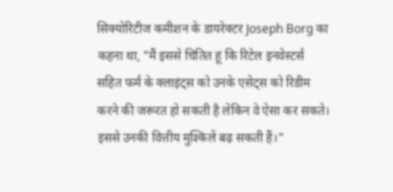सिक्योरिटीज कमीशन के डायरेक्टर Joseph Borg का कहना था, "मैं इससे चितित हूं कि रिटेल इनवेस्टर्स सहित फर्म के क्लाइंट्स को उनके एसेट्स को रिडीम करने की जरूरत हो सकती है लेकिन वे ऐसा कर सकते। इससे उनकी वित्तीय मुश्किलें बढ़ सकती हैं।"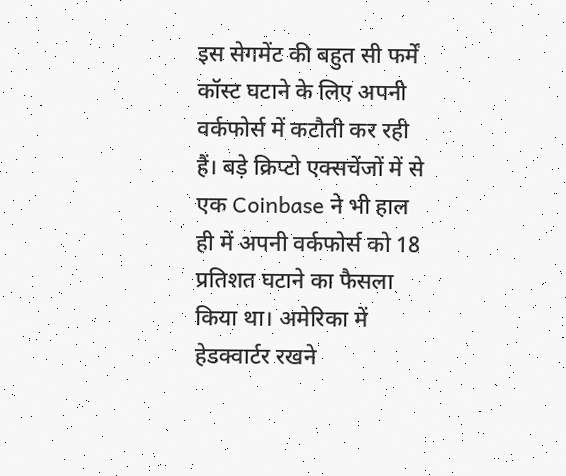इस सेगमेंट की बहुत सी फर्में कॉस्ट घटाने के लिए अपनी वर्कफोर्स में कटौती कर रही हैं। बड़े क्रिप्टो एक्सचेंजों में से एक Coinbase ने भी हाल ही में अपनी वर्कफोर्स को 18 प्रतिशत घटाने का फैसला किया था। अमेरिका में हेडक्वार्टर रखने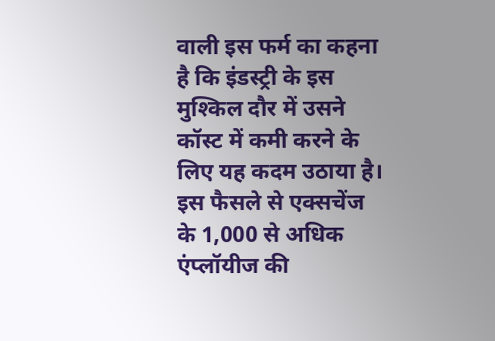वाली इस फर्म का कहना है कि इंडस्ट्री के इस मुश्किल दौर में उसने कॉस्ट में कमी करने के लिए यह कदम उठाया है। इस फैसले से एक्सचेंज के 1,000 से अधिक एंप्लॉयीज की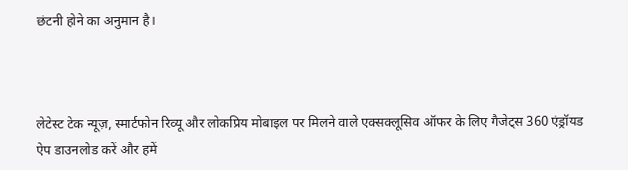छंटनी होने का अनुमान है।



लेटेस्ट टेक न्यूज़, स्मार्टफोन रिव्यू और लोकप्रिय मोबाइल पर मिलने वाले एक्सक्लूसिव ऑफर के लिए गैजेट्स 360 एंड्रॉयड ऐप डाउनलोड करें और हमें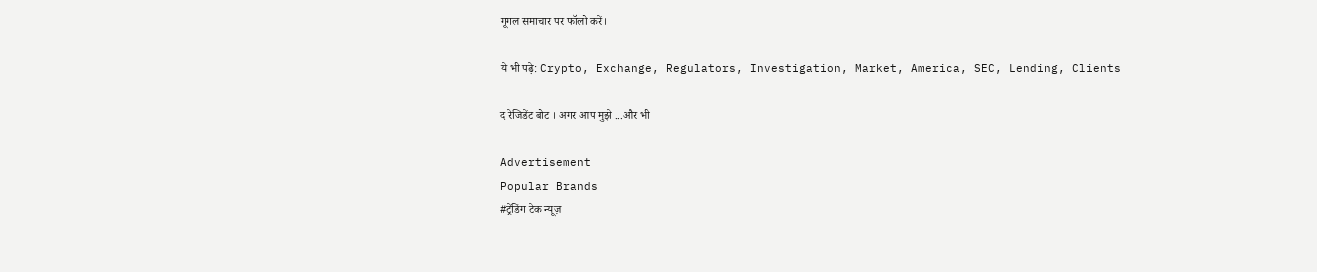गूगल समाचार पर फॉलो करें।

ये भी पढ़े: Crypto, Exchange, Regulators, Investigation, Market, America, SEC, Lending, Clients

द रेजिडेंट बोट । अगर आप मुझे ...और भी

Advertisement
Popular Brands
#ट्रेंडिंग टेक न्यूज़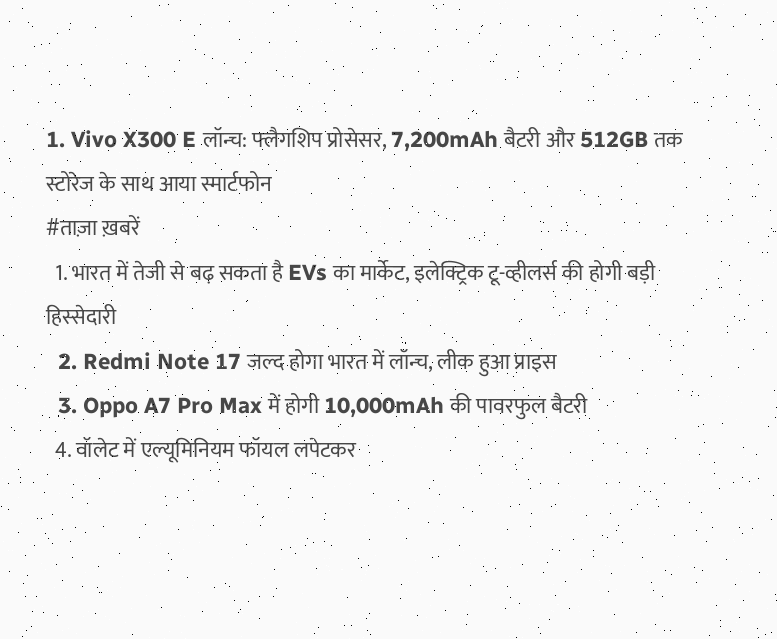1. Vivo X300 E लॉन्च: फ्लैगशिप प्रोसेसर, 7,200mAh बैटरी और 512GB तक स्टोरेज के साथ आया स्मार्टफोन
#ताज़ा ख़बरें
  1. भारत में तेजी से बढ़ सकता है EVs का मार्केट, इलेक्ट्रिक टू-व्हीलर्स की होगी बड़ी हिस्सेदारी
  2. Redmi Note 17 जल्द होगा भारत में लॉन्च, लीक हुआ प्राइस
  3. Oppo A7 Pro Max में होगी 10,000mAh की पावरफुल बैटरी
  4. वॉलेट में एल्यूमिनियम फॉयल लपेटकर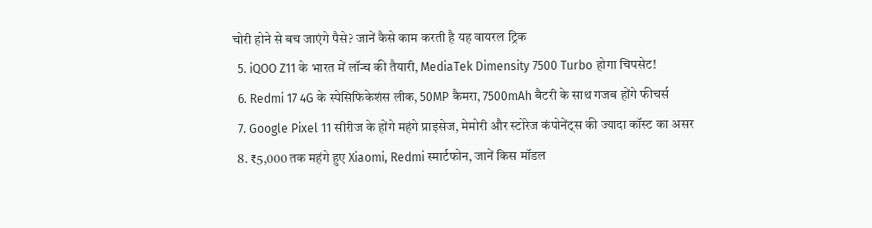चोरी होने से बच जाएंगे पैसे? जानें कैसे काम करती है यह वायरल ट्रिक
  5. iQOO Z11 के भारत में लॉन्च की तैयारी, MediaTek Dimensity 7500 Turbo होगा चिपसेट!
  6. Redmi 17 4G के स्पेसिफिकेशंस लीक, 50MP कैमरा, 7500mAh बैटरी के साथ गजब होंगे फीचर्स
  7. Google Pixel 11 सीरीज के होंगे महंगे प्राइसेज, मेमोरी और स्टोरेज कंपोनेंट्स की ज्यादा कॉस्ट का असर
  8. ₹5,000 तक महंगे हुए Xiaomi, Redmi स्मार्टफोन, जानें किस मॉडल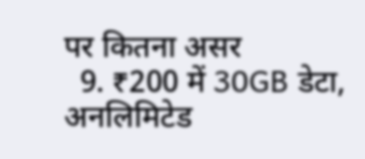पर कितना असर
  9. ₹200 में 30GB डेटा, अनलिमिटेड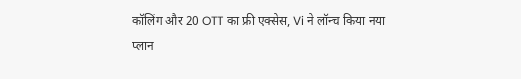कॉलिंग और 20 OTT का फ्री एक्सेस, Vi ने लॉन्च किया नया प्लान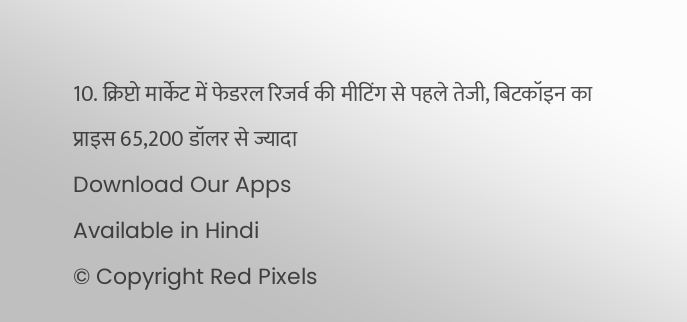10. क्रिप्टो मार्केट में फेडरल रिजर्व की मीटिंग से पहले तेजी, बिटकॉइन का प्राइस 65,200 डॉलर से ज्यादा
Download Our Apps
Available in Hindi
© Copyright Red Pixels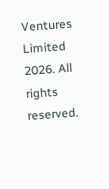Ventures Limited 2026. All rights reserved.